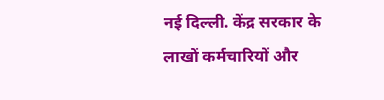नई दिल्ली. केंद्र सरकार के लाखों कर्मचारियों और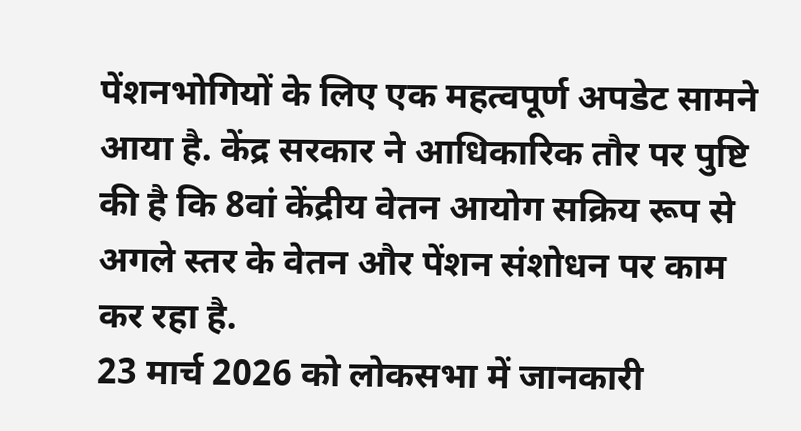पेंशनभोगियों के लिए एक महत्वपूर्ण अपडेट सामने आया है. केंद्र सरकार ने आधिकारिक तौर पर पुष्टि की है कि 8वां केंद्रीय वेतन आयोग सक्रिय रूप से अगले स्तर के वेतन और पेंशन संशोधन पर काम कर रहा है.
23 मार्च 2026 को लोकसभा में जानकारी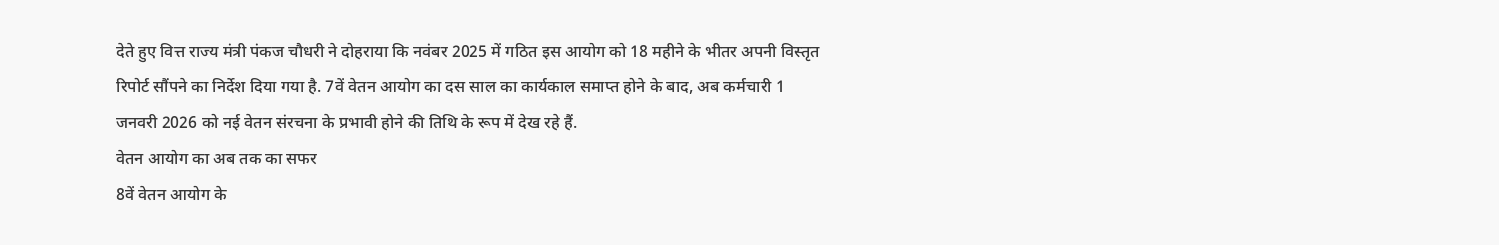देते हुए वित्त राज्य मंत्री पंकज चौधरी ने दोहराया कि नवंबर 2025 में गठित इस आयोग को 18 महीने के भीतर अपनी विस्तृत रिपोर्ट सौंपने का निर्देश दिया गया है. 7वें वेतन आयोग का दस साल का कार्यकाल समाप्त होने के बाद, अब कर्मचारी 1 जनवरी 2026 को नई वेतन संरचना के प्रभावी होने की तिथि के रूप में देख रहे हैं.
वेतन आयोग का अब तक का सफर
8वें वेतन आयोग के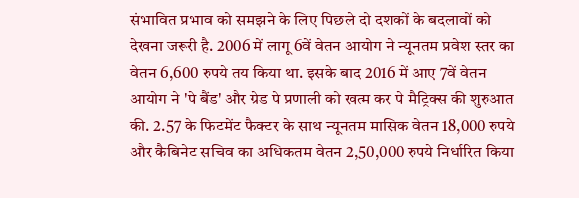संभावित प्रभाव को समझने के लिए पिछले दो दशकों के बदलावों को देखना जरूरी है. 2006 में लागू 6वें वेतन आयोग ने न्यूनतम प्रवेश स्तर का वेतन 6,600 रुपये तय किया था. इसके बाद 2016 में आए 7वें वेतन आयोग ने 'पे बैंड' और ग्रेड पे प्रणाली को खत्म कर पे मैट्रिक्स की शुरुआत की. 2.57 के फिटमेंट फैक्टर के साथ न्यूनतम मासिक वेतन 18,000 रुपये और कैबिनेट सचिव का अधिकतम वेतन 2,50,000 रुपये निर्धारित किया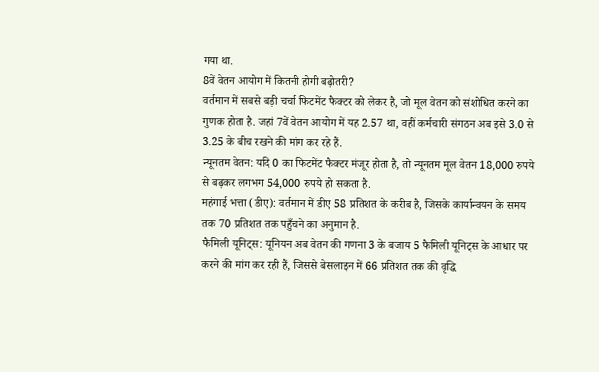गया था.
8वें वेतन आयोग में कितनी होगी बढ़ोतरी?
वर्तमान में सबसे बड़ी चर्चा फिटमेंट फैक्टर को लेकर है, जो मूल वेतन को संशोधित करने का गुणक होता है. जहां 7वें वेतन आयोग में यह 2.57 था, वहीं कर्मचारी संगठन अब इसे 3.0 से 3.25 के बीच रखने की मांग कर रहे हैं.
न्यूनतम वेतन: यदि 0 का फिटमेंट फैक्टर मंजूर होता है, तो न्यूनतम मूल वेतन 18,000 रुपये से बढ़कर लगभग 54,000 रुपये हो सकता है.
महंगाई भत्ता (डीए): वर्तमान में डीए 58 प्रतिशत के करीब है, जिसके कार्यान्वयन के समय तक 70 प्रतिशत तक पहुँचने का अनुमान है.
फैमिली यूनिट्स: यूनियन अब वेतन की गणना 3 के बजाय 5 फैमिली यूनिट्स के आधार पर करने की मांग कर रही हैं, जिससे बेसलाइन में 66 प्रतिशत तक की वृद्धि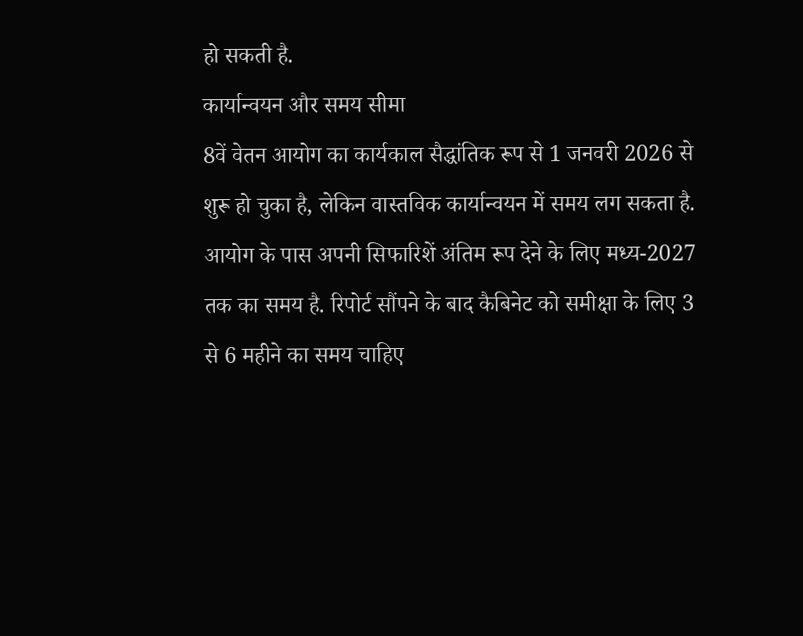हो सकती है.
कार्यान्वयन और समय सीमा
8वें वेतन आयोग का कार्यकाल सैद्धांतिक रूप से 1 जनवरी 2026 से शुरू हो चुका है, लेकिन वास्तविक कार्यान्वयन में समय लग सकता है. आयोग के पास अपनी सिफारिशें अंतिम रूप देने के लिए मध्य-2027 तक का समय है. रिपोर्ट सौंपने के बाद कैबिनेट को समीक्षा के लिए 3 से 6 महीने का समय चाहिए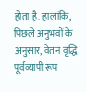होता है. हालांकि, पिछले अनुभवों के अनुसार, वेतन वृद्धि पूर्वव्यापी रूप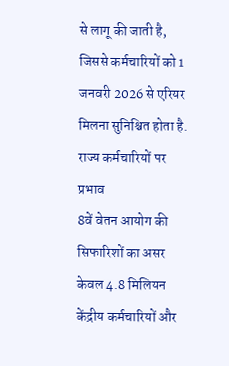से लागू की जाती है, जिससे कर्मचारियों को 1 जनवरी 2026 से एरियर मिलना सुनिश्चित होता है.
राज्य कर्मचारियों पर प्रभाव
8वें वेतन आयोग की सिफारिशों का असर केवल 4.8 मिलियन केंद्रीय कर्मचारियों और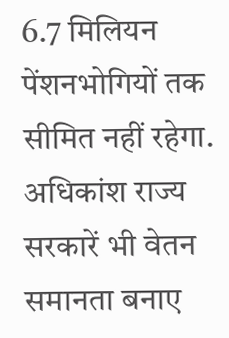6.7 मिलियन पेंशनभोगियों तक सीमित नहीं रहेगा. अधिकांश राज्य सरकारें भी वेतन समानता बनाए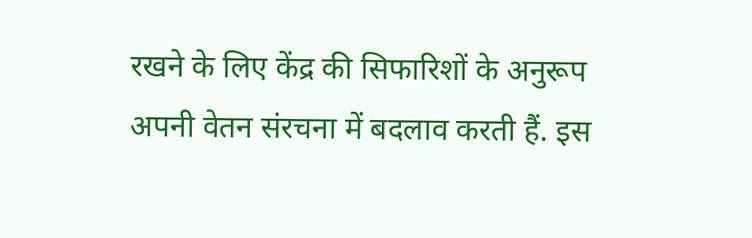रखने के लिए केंद्र की सिफारिशों के अनुरूप अपनी वेतन संरचना में बदलाव करती हैं. इस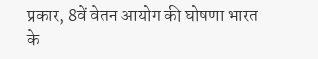प्रकार, 8वें वेतन आयोग की घोषणा भारत के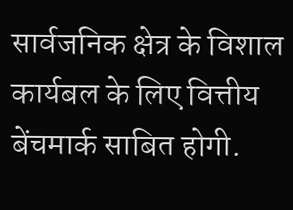सार्वजनिक क्षेत्र के विशाल कार्यबल के लिए वित्तीय बेंचमार्क साबित होगी.